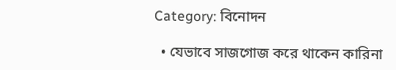Category: বিনোদন

  • যেভাবে সাজগোজ করে থাকেন কারিনা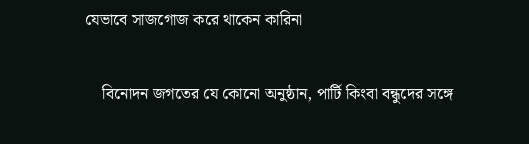যেভাবে সাজগোজ করে থাকেন কারিনা

    বিনোদন জগতের যে কোনো অনুষ্ঠান, পার্টি কিংবা বন্ধুদের সঙ্গে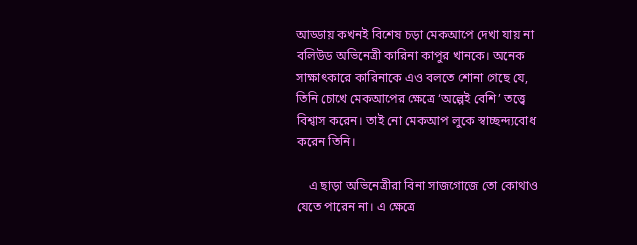আড্ডায় কখনই বিশেষ চড়া মেকআপে দেখা যায় না বলিউড অভিনেত্রী কারিনা কাপুর খানকে। অনেক সাক্ষাৎকারে কারিনাকে এও বলতে শোনা গেছে যে, তিনি চোখে মেকআপের ক্ষেত্রে ‘অল্পেই বেশি’ তত্ত্বে বিশ্বাস করেন। তাই নো মেকআপ লুকে স্বাচ্ছন্দ্যবোধ করেন তিনি।

    এ ছাড়া অভিনেত্রীরা বিনা সাজগোজে তো কোথাও যেতে পারেন না। এ ক্ষেত্রে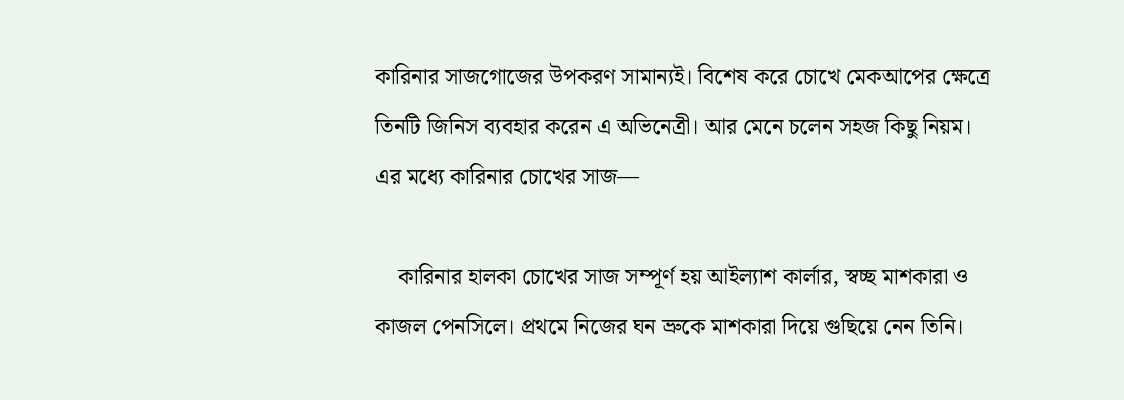কারিনার সাজগোজের উপকরণ সামান্যই। বিশেষ করে চোখে মেকআপের ক্ষেত্রে তিনটি জিনিস ব্যবহার করেন এ অভিনেত্রী। আর মেনে চলেন সহজ কিছু নিয়ম। এর মধ্যে কারিনার চোখের সাজ—

    কারিনার হালকা চোখের সাজ সম্পূর্ণ হয় আইল্যাশ কার্লার, স্বচ্ছ মাশকারা ও কাজল পেনসিলে। প্রথমে নিজের ঘন ভ্রুকে মাশকারা দিয়ে গুছিয়ে নেন তিনি।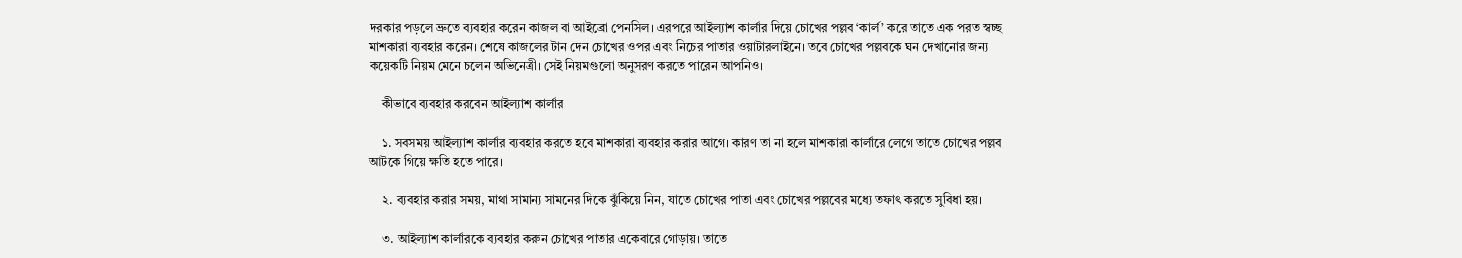দরকার পড়লে ভ্রুতে ব্যবহার করেন কাজল বা আইব্রো পেনসিল। এরপরে আইল্যাশ কার্লার দিয়ে চোখের পল্লব ‘কার্ল’ করে তাতে এক পরত স্বচ্ছ মাশকারা ব্যবহার করেন। শেষে কাজলের টান দেন চোখের ওপর এবং নিচের পাতার ওয়াটারলাইনে। তবে চোখের পল্লবকে ঘন দেখানোর জন্য কয়েকটি নিয়ম মেনে চলেন অভিনেত্রী। সেই নিয়মগুলো অনুসরণ করতে পারেন আপনিও।

    কীভাবে ব্যবহার করবেন আইল্যাশ কার্লার

    ১. সবসময় আইল্যাশ কার্লার ব্যবহার করতে হবে মাশকারা ব্যবহার করার আগে। কারণ তা না হলে মাশকারা কার্লারে লেগে তাতে চোখের পল্লব আটকে গিয়ে ক্ষতি হতে পারে।

    ২. ব্যবহার করার সময়, মাথা সামান্য সামনের দিকে ঝুঁকিয়ে নিন, যাতে চোখের পাতা এবং চোখের পল্লবের মধ্যে তফাৎ করতে সুবিধা হয়।

    ৩. আইল্যাশ কার্লারকে ব্যবহার করুন চোখের পাতার একেবারে গোড়ায়। তাতে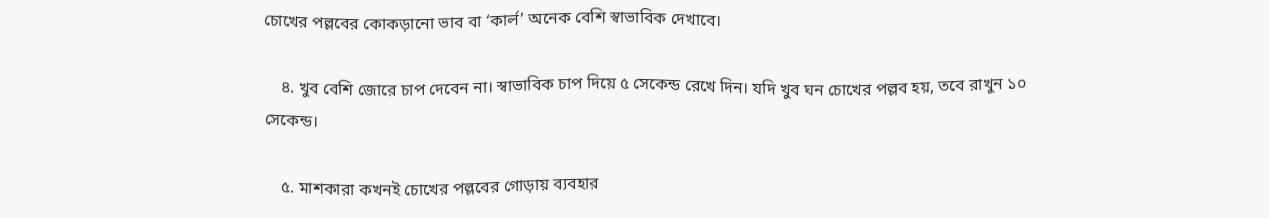চোখের পল্লবের কোকড়ানো ভাব বা ‘কার্ল’ অনেক বেশি স্বাভাবিক দেখাবে।

    ৪. খুব বেশি জোরে চাপ দেবেন না। স্বাভাবিক চাপ দিয়ে ৫ সেকেন্ড রেখে দিন। যদি খুব ঘন চোখের পল্লব হয়, তবে রাখুন ১০ সেকেন্ড।

    ৫. মাশকারা কখনই চোখের পল্লবের গোড়ায় ব্যবহার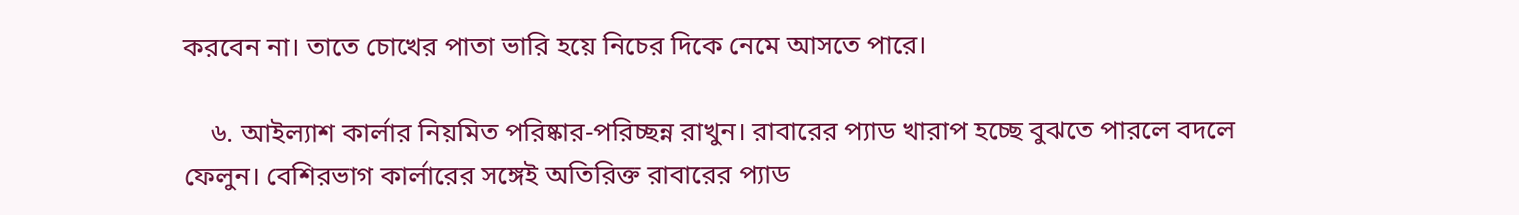করবেন না। তাতে চোখের পাতা ভারি হয়ে নিচের দিকে নেমে আসতে পারে।

    ৬. আইল্যাশ কার্লার নিয়মিত পরিষ্কার-পরিচ্ছন্ন রাখুন। রাবারের প্যাড খারাপ হচ্ছে বুঝতে পারলে বদলে ফেলুন। বেশিরভাগ কার্লারের সঙ্গেই অতিরিক্ত রাবারের প্যাড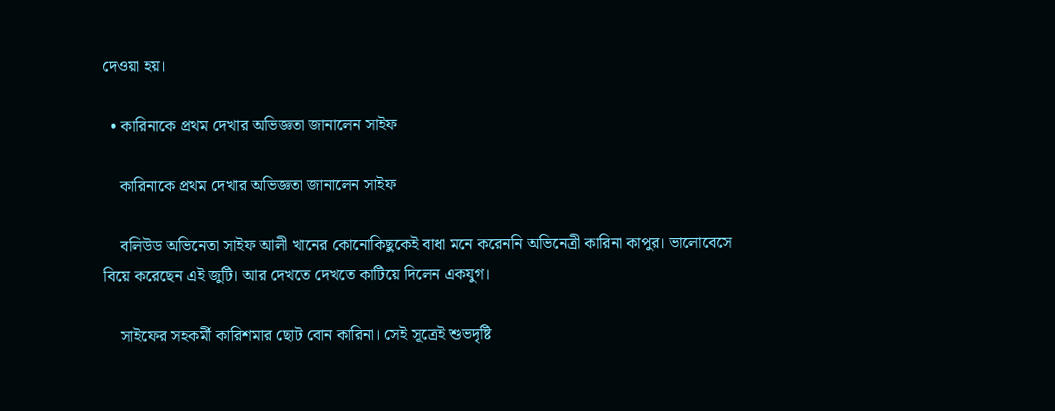দেওয়া হয়।

  • কারিনাকে প্রথম দেখার অভিজ্ঞতা জানালেন সাইফ

    কারিনাকে প্রথম দেখার অভিজ্ঞতা জানালেন সাইফ

    বলিউড অভিনেতা সাইফ আলী খানের কোনোকিছুকেই বাধা মনে করেননি অভিনেত্রী কারিনা কাপুর। ভালোবেসে বিয়ে করেছেন এই জুটি। আর দেখতে দেখতে কাটিয়ে দিলেন একযুগ।

    সাইফের সহকর্মী কারিশমার ছোট বোন কারিনা। সেই সূত্রেই শুভদৃষ্টি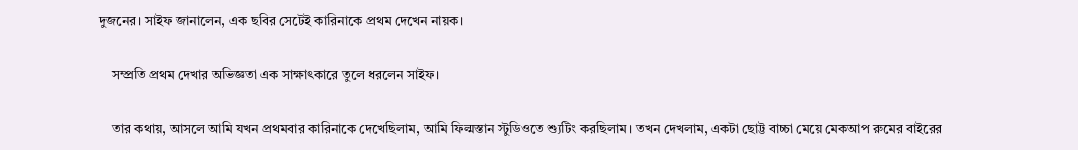দুজনের। সাইফ জানালেন, এক ছবির সেটেই কারিনাকে প্রথম দেখেন নায়ক।

    সম্প্রতি প্রথম দেখার অভিজ্ঞতা এক সাক্ষাৎকারে তুলে ধরলেন সাইফ।

    তার কথায়, আসলে আমি যখন প্রথমবার কারিনাকে দেখেছিলাম, আমি ফিল্মস্তান স্টুডিওতে শ্যুটিং করছিলাম। তখন দেখলাম, একটা ছোট্ট বাচ্চা মেয়ে মেকআপ রুমের বাইরের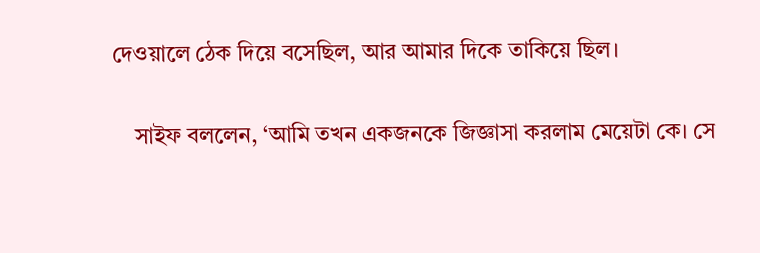দেওয়ালে ঠেক দিয়ে বসেছিল, আর আমার দিকে তাকিয়ে ছিল।

    সাইফ বললেন, ‘আমি তখন একজনকে জিজ্ঞাসা করলাম মেয়েটা কে। সে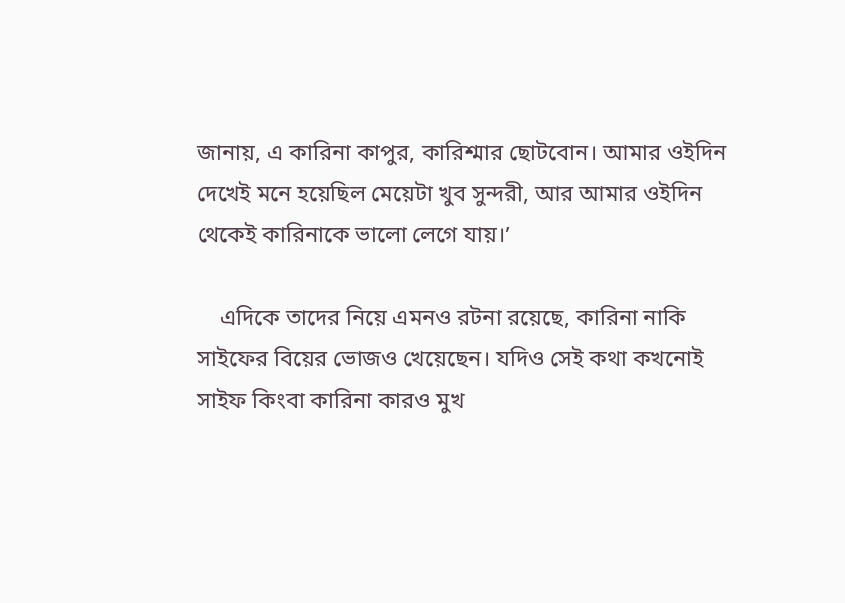জানায়, এ কারিনা কাপুর, কারিশ্মার ছোটবোন। আমার ওইদিন দেখেই মনে হয়েছিল মেয়েটা খুব সুন্দরী, আর আমার ওইদিন থেকেই কারিনাকে ভালো লেগে যায়।’

    এদিকে তাদের নিয়ে এমনও রটনা রয়েছে, কারিনা নাকি সাইফের বিয়ের ভোজও খেয়েছেন। যদিও সেই কথা কখনোই সাইফ কিংবা কারিনা কারও মুখ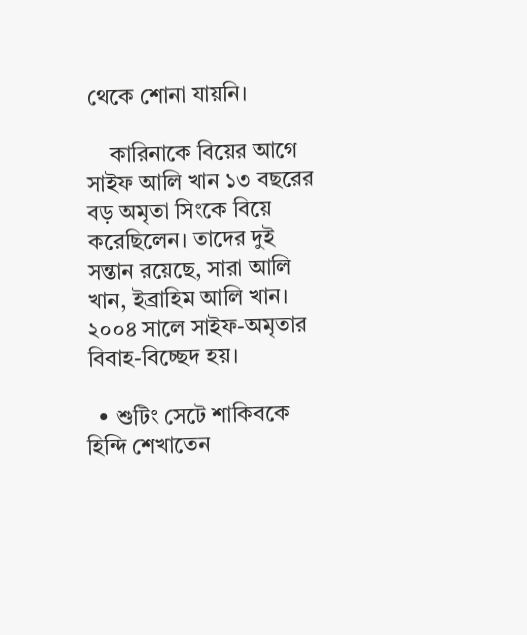থেকে শোনা যায়নি।

    কারিনাকে বিয়ের আগে সাইফ আলি খান ১৩ বছরের বড় অমৃতা সিংকে বিয়ে করেছিলেন। তাদের দুই সন্তান রয়েছে, সারা আলি খান, ইব্রাহিম আলি খান। ২০০৪ সালে সাইফ-অমৃতার বিবাহ-বিচ্ছেদ হয়।

  • শুটিং সেটে শাকিবকে হিন্দি শেখাতেন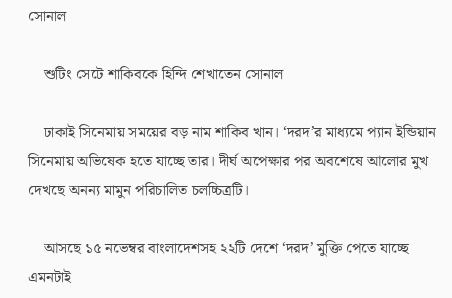সোনাল

    শুটিং সেটে শাকিবকে হিন্দি শেখাতেন সোনাল

    ঢাকাই সিনেমায় সময়ের বড় নাম শাকিব খান। ‘দরদ’র মাধ্যমে প্যান ইন্ডিয়ান সিনেমায় অভিষেক হতে যাচ্ছে তার। দীর্ঘ অপেক্ষার পর অবশেষে আলোর মুখ দেখছে অনন্য মামুন পরিচালিত চলচ্চিত্রটি।

    আসছে ১৫ নভেম্বর বাংলাদেশসহ ২২টি দেশে ‘দরদ’ মুক্তি পেতে যাচ্ছে এমনটাই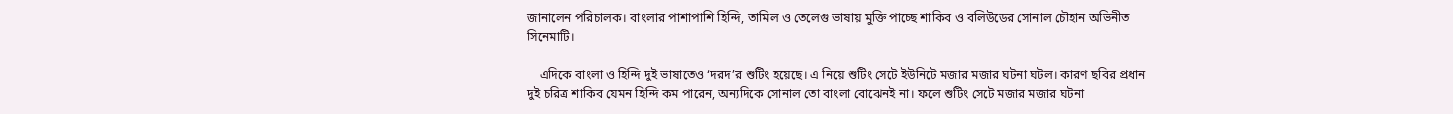জানালেন পরিচালক। বাংলার পাশাপাশি হিন্দি, তামিল ও তেলেগু ভাষায় মুক্তি পাচ্ছে শাকিব ও বলিউডের সোনাল চৌহান অভিনীত সিনেমাটি।

    এদিকে বাংলা ও হিন্দি দুই ভাষাতেও ‘দরদ’র শুটিং হয়েছে। এ নিয়ে শুটিং সেটে ইউনিটে মজার মজার ঘটনা ঘটল। কারণ ছবির প্রধান দুই চরিত্র শাকিব যেমন হিন্দি কম পারেন, অন্যদিকে সোনাল তো বাংলা বোঝেনই না। ফলে শুটিং সেটে মজার মজার ঘটনা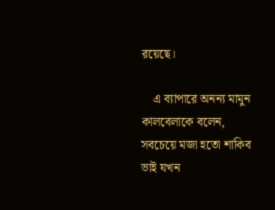রয়েছে।

    এ ব্যাপারে অনন্য মামুন কালবেলাকে বলেন, সবচেয়ে মজা হতো শাকিব ভাই যখন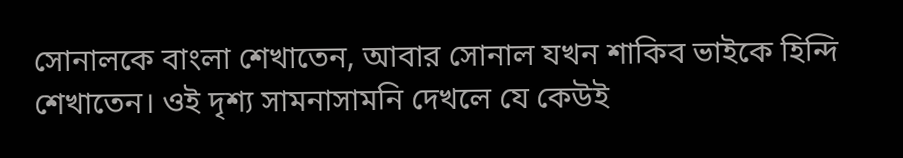সোনালকে বাংলা শেখাতেন, আবার সোনাল যখন শাকিব ভাইকে হিন্দি শেখাতেন। ওই দৃশ্য সামনাসামনি দেখলে যে কেউই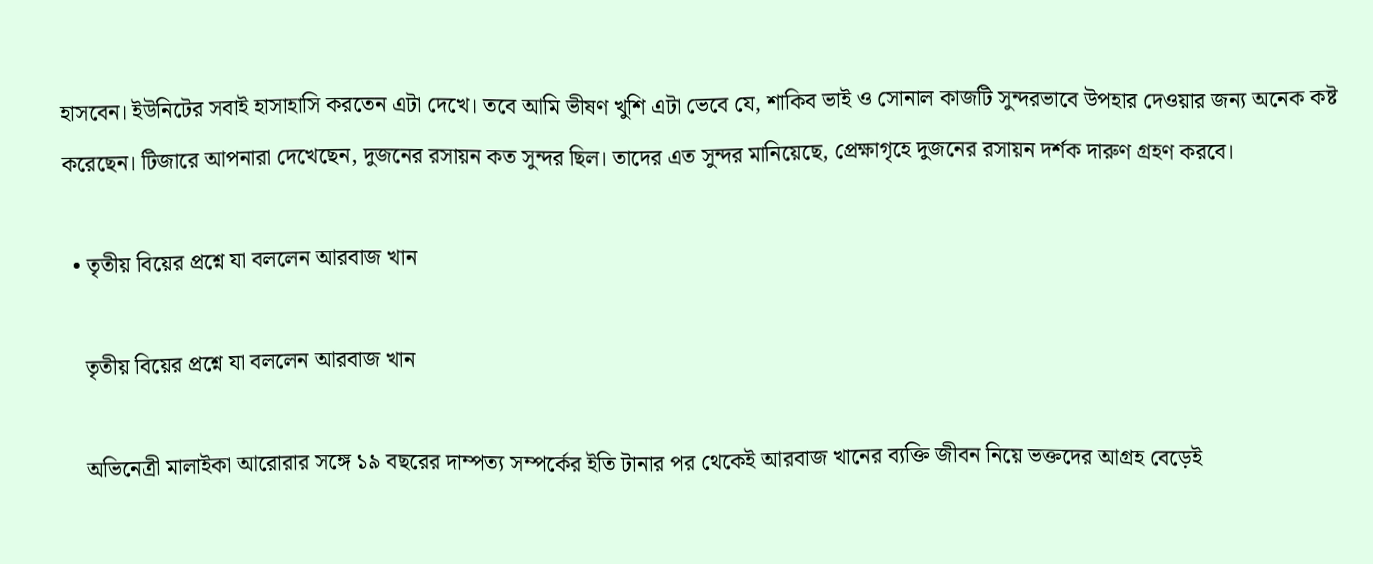হাসবেন। ইউনিটের সবাই হাসাহাসি করতেন এটা দেখে। তবে আমি ভীষণ খুশি এটা ভেবে যে, শাকিব ভাই ও সোনাল কাজটি সুন্দরভাবে উপহার দেওয়ার জন্য অনেক কষ্ট করেছেন। টিজারে আপনারা দেখেছেন, দুজনের রসায়ন কত সুন্দর ছিল। তাদের এত সুন্দর মানিয়েছে, প্রেক্ষাগৃহে দুজনের রসায়ন দর্শক দারুণ গ্রহণ করবে।

  • তৃতীয় বিয়ের প্রশ্নে যা বললেন আরবাজ খান

    তৃতীয় বিয়ের প্রশ্নে যা বললেন আরবাজ খান

    অভিনেত্রী মালাইকা আরোরার সঙ্গে ১৯ বছরের দাম্পত্য সম্পর্কের ইতি টানার পর থেকেই আরবাজ খানের ব্যক্তি জীবন নিয়ে ভক্তদের আগ্রহ বেড়েই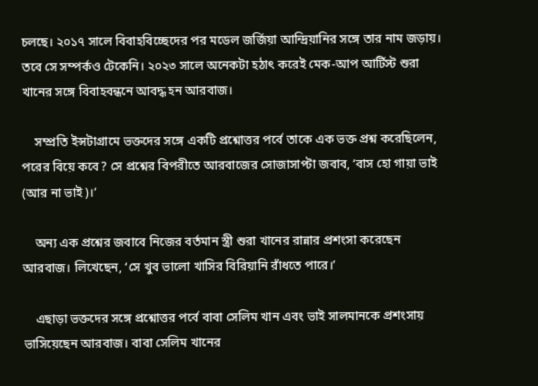চলছে। ২০১৭ সালে বিবাহবিচ্ছেদের পর মডেল জর্জিয়া আন্দ্রিয়ানির সঙ্গে তার নাম জড়ায়। তবে সে সম্পর্কও টেকেনি। ২০২৩ সালে অনেকটা হঠাৎ করেই মেক-আপ আর্টিস্ট শুরা খানের সঙ্গে বিবাহবন্ধনে আবদ্ধ হন আরবাজ।

    সম্প্রতি ইন্সটাগ্রামে ভক্তদের সঙ্গে একটি প্রশ্নোত্তর পর্বে তাকে এক ভক্ত প্রশ্ন করেছিলেন, পরের বিয়ে কবে? সে প্রশ্নের বিপরীতে আরবাজের সোজাসাপ্টা জবাব, ‘বাস হো গায়া ভাই (আর না ভাই)।’

    অন্য এক প্রশ্নের জবাবে নিজের বর্তমান স্ত্রী শুরা খানের রান্নার প্রশংসা করেছেন আরবাজ। লিখেছেন, ‘সে খুব ভালো খাসির বিরিয়ানি রাঁধতে পারে।’

    এছাড়া ভক্তদের সঙ্গে প্রশ্নোত্তর পর্বে বাবা সেলিম খান এবং ভাই সালমানকে প্রশংসায় ভাসিয়েছেন আরবাজ। বাবা সেলিম খানের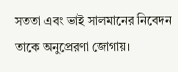সততা এবং ভাই সালমানের নিবেদন তাকে অনুপ্রেরণা জোগায়।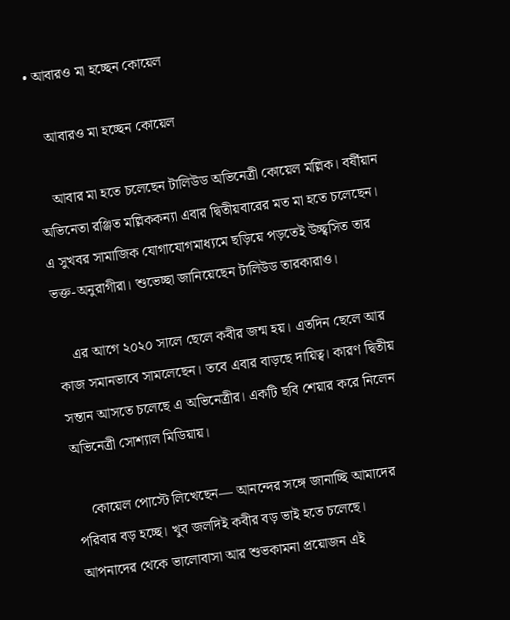• আবারও মা হচ্ছেন কোয়েল

    আবারও মা হচ্ছেন কোয়েল

    আবার মা হতে চলেছেন টালিউড অভিনেত্রী কোয়েল মল্লিক। বর্ষীয়ান অভিনেতা রঞ্জিত মল্লিককন্যা এবার দ্বিতীয়বারের মত মা হতে চলেছেন। এ সুখবর সামাজিক যোগাযোগমাধ্যমে ছড়িয়ে পড়তেই উচ্ছ্বসিত তার ভক্ত-অনুরাগীরা। শুভেচ্ছা জানিয়েছেন টালিউড তারকারাও।

    এর আগে ২০২০ সালে ছেলে কবীর জন্ম হয়। এতদিন ছেলে আর কাজ সমানভাবে সামলেছেন। তবে এবার বাড়ছে দায়িত্ব। কারণ দ্বিতীয় সন্তান আসতে চলেছে এ অভিনেত্রীর। একটি ছবি শেয়ার করে নিলেন অভিনেত্রী সোশ্যাল মিডিয়ায়।

    কোয়েল পোস্টে লিখেছেন— আনন্দের সঙ্গে জানাচ্ছি আমাদের পরিবার বড় হচ্ছে। খুব জলদিই কবীর বড় ভাই হতে চলেছে। আপনাদের থেকে ভালোবাসা আর শুভকামনা প্রয়োজন এই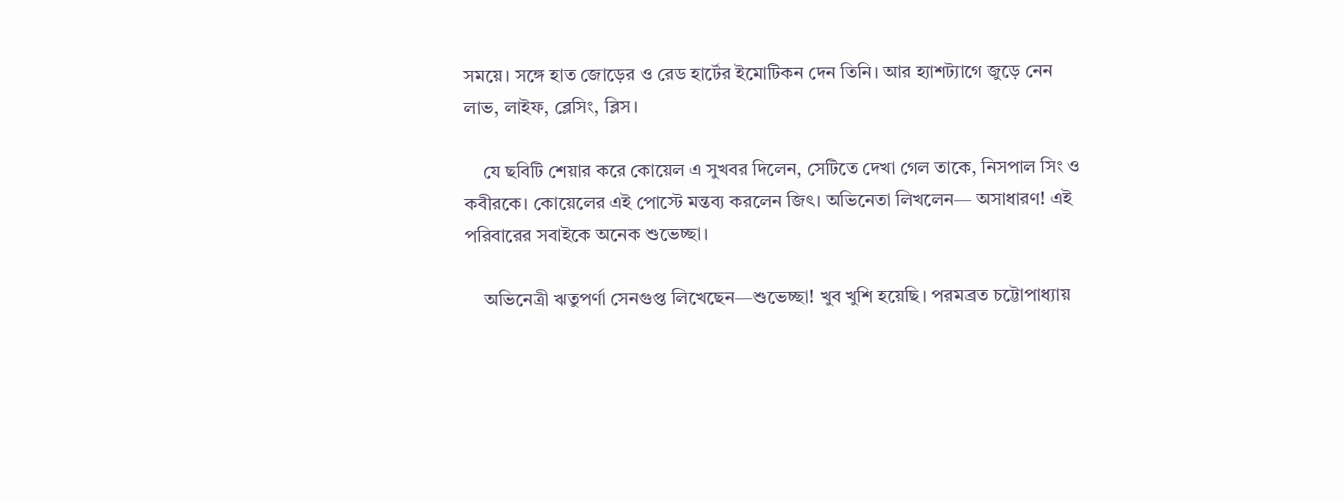সময়ে। সঙ্গে হাত জোড়ের ও রেড হার্টের ইমোটিকন দেন তিনি। আর হ্যাশট্যাগে জুড়ে নেন লাভ, লাইফ, ব্লেসিং, ব্লিস।

    যে ছবিটি শেয়ার করে কোয়েল এ সুখবর দিলেন, সেটিতে দেখা গেল তাকে, নিসপাল সিং ও কবীরকে। কোয়েলের এই পোস্টে মন্তব্য করলেন জিৎ। অভিনেতা লিখলেন— অসাধারণ! এই পরিবারের সবাইকে অনেক শুভেচ্ছা।

    অভিনেত্রী ঋতুপর্ণা সেনগুপ্ত লিখেছেন—শুভেচ্ছা! খুব খুশি হয়েছি। পরমব্রত চট্টোপাধ্যায়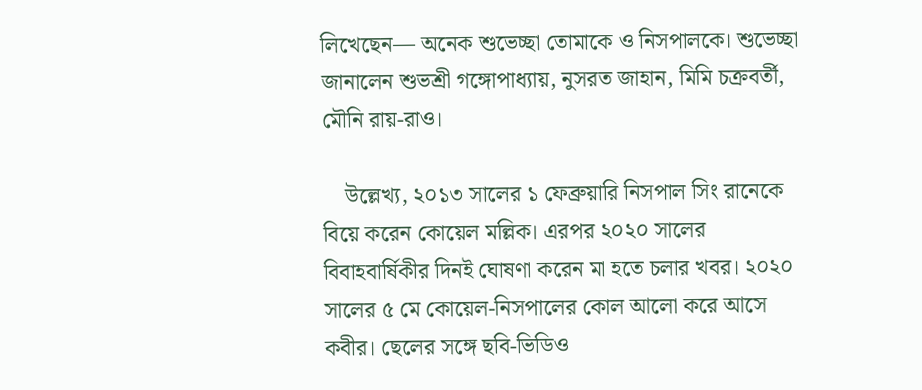লিখেছেন— অনেক শুভেচ্ছা তোমাকে ও নিসপালকে। শুভেচ্ছা জানালেন শুভশ্রী গঙ্গোপাধ্যায়, নুসরত জাহান, মিমি চক্রবর্তী, মৌনি রায়-রাও।

    উল্লেখ্য, ২০১৩ সালের ১ ফেব্রুয়ারি নিসপাল সিং রানেকে বিয়ে করেন কোয়েল মল্লিক। এরপর ২০২০ সালের বিবাহবার্ষিকীর দিনই ঘোষণা করেন মা হতে চলার খবর। ২০২০ সালের ৫ মে কোয়েল-নিসপালের কোল আলো করে আসে কবীর। ছেলের সঙ্গে ছবি-ভিডিও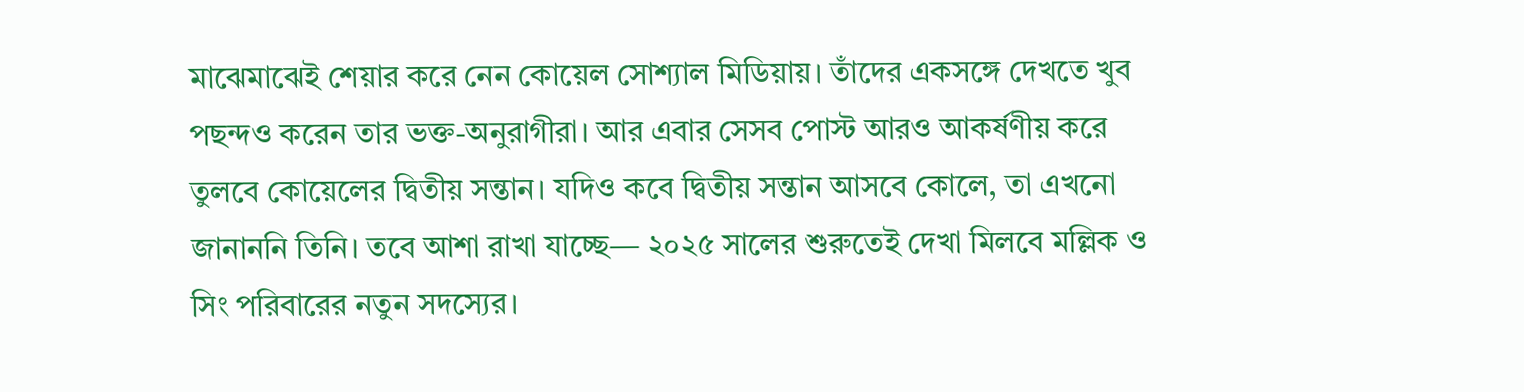মাঝেমাঝেই শেয়ার করে নেন কোয়েল সোশ্যাল মিডিয়ায়। তাঁদের একসঙ্গে দেখতে খুব পছন্দও করেন তার ভক্ত-অনুরাগীরা। আর এবার সেসব পোস্ট আরও আকর্ষণীয় করে তুলবে কোয়েলের দ্বিতীয় সন্তান। যদিও কবে দ্বিতীয় সন্তান আসবে কোলে, তা এখনো জানাননি তিনি। তবে আশা রাখা যাচ্ছে— ২০২৫ সালের শুরুতেই দেখা মিলবে মল্লিক ও সিং পরিবারের নতুন সদস্যের।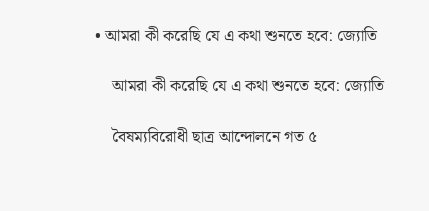• আমরা কী করেছি যে এ কথা শুনতে হবে: জ্যোতি

    আমরা কী করেছি যে এ কথা শুনতে হবে: জ্যোতি

    বৈষম্যবিরোধী ছাত্র আন্দোলনে গত ৫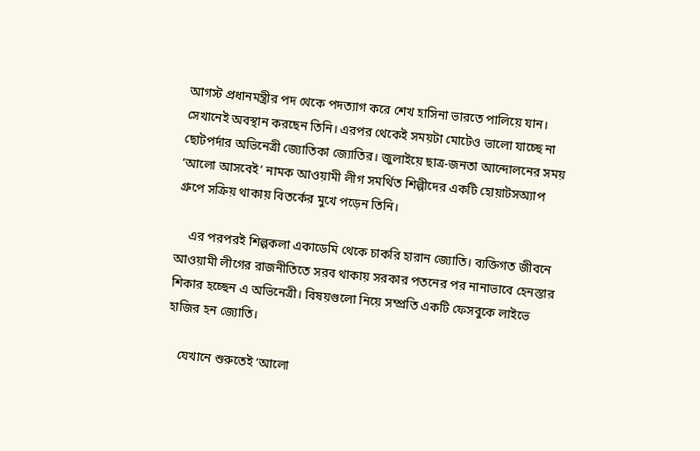আগস্ট প্রধানমন্ত্রীর পদ থেকে পদত্যাগ করে শেখ হাসিনা ভারতে পালিয়ে যান। সেখানেই অবস্থান করছেন তিনি। এরপর থেকেই সময়টা মোটেও ভালো যাচ্ছে না ছোটপর্দার অভিনেত্রী জ্যোতিকা জ্যোতির। জুলাইয়ে ছাত্র-জনতা আন্দোলনের সময় ‘আলো আসবেই’ নামক আওয়ামী লীগ সমর্থিত শিল্পীদের একটি হোয়াটসঅ্যাপ গ্রুপে সক্রিয় থাকায় বিতর্কের মুখে পড়েন তিনি।

    এর পরপরই শিল্পকলা একাডেমি থেকে চাকরি হারান জ্যোতি। ব্যক্তিগত জীবনে আওয়ামী লীগের রাজনীতিতে সরব থাকায় সরকার পতনের পর নানাভাবে হেনস্তার শিকার হচ্ছেন এ অভিনেত্রী। বিষয়গুলো নিয়ে সম্প্রতি একটি ফেসবুকে লাইভে হাজির হন জ্যোতি।

    যেখানে শুরুতেই ‘আলো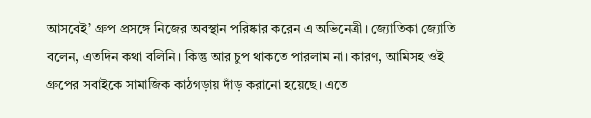আসবেই’ গ্রুপ প্রসঙ্গে নিজের অবস্থান পরিষ্কার করেন এ অভিনেত্রী। জ্যোতিকা জ্যোতি বলেন, এতদিন কথা বলিনি। কিন্তু আর চুপ থাকতে পারলাম না। কারণ, আমিসহ ওই গ্রুপের সবাইকে সামাজিক কাঠগড়ায় দাঁড় করানো হয়েছে। এতে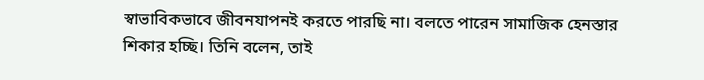স্বাভাবিকভাবে জীবনযাপনই করতে পারছি না। বলতে পারেন সামাজিক হেনস্তার শিকার হচ্ছি। তিনি বলেন, তাই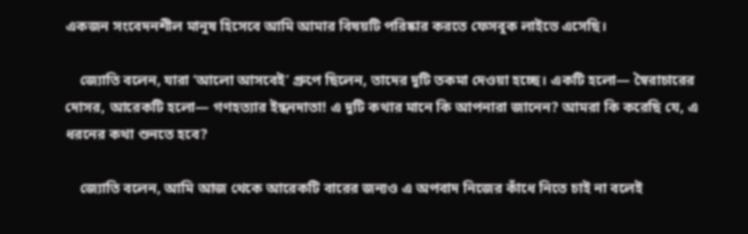একজন সংবেদনশীল মানুষ হিসেবে আমি আমার বিষয়টি পরিষ্কার করতে ফেসবুক লাইভে এসেছি।

    জ্যোতি বলেন, যারা ‘আলো আসবেই’ গ্রুপে ছিলেন, তাদের দুটি তকমা দেওয়া হচ্ছে। একটি হলো— স্বৈরাচারের দোসর, আরেকটি হলো— গণহত্যার ইন্ধনদাতা! এ দুটি কথার মানে কি আপনারা জানেন? আমরা কি করেছি যে, এ ধরনের কথা শুনতে হবে?

    জ্যোতি বলেন, আমি আজ থেকে আরেকটি বারের জন্যও এ অপবাদ নিজের কাঁধে নিতে চাই না বলেই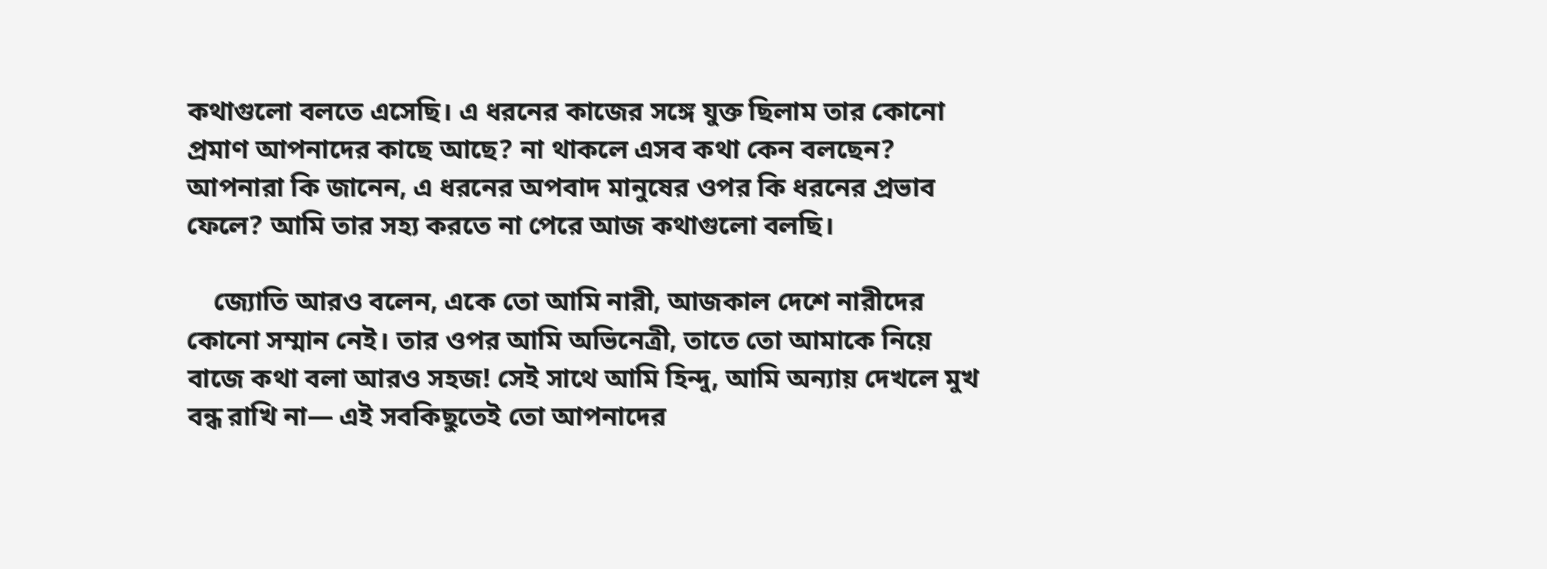কথাগুলো বলতে এসেছি। এ ধরনের কাজের সঙ্গে যুক্ত ছিলাম তার কোনো প্রমাণ আপনাদের কাছে আছে? না থাকলে এসব কথা কেন বলছেন? আপনারা কি জানেন, এ ধরনের অপবাদ মানুষের ওপর কি ধরনের প্রভাব ফেলে? আমি তার সহ্য করতে না পেরে আজ কথাগুলো বলছি।

    জ্যোতি আরও বলেন, একে তো আমি নারী, আজকাল দেশে নারীদের কোনো সম্মান নেই। তার ওপর আমি অভিনেত্রী, তাতে তো আমাকে নিয়ে বাজে কথা বলা আরও সহজ! সেই সাথে আমি হিন্দু, আমি অন্যায় দেখলে মুখ বন্ধ রাখি না— এই সবকিছুতেই তো আপনাদের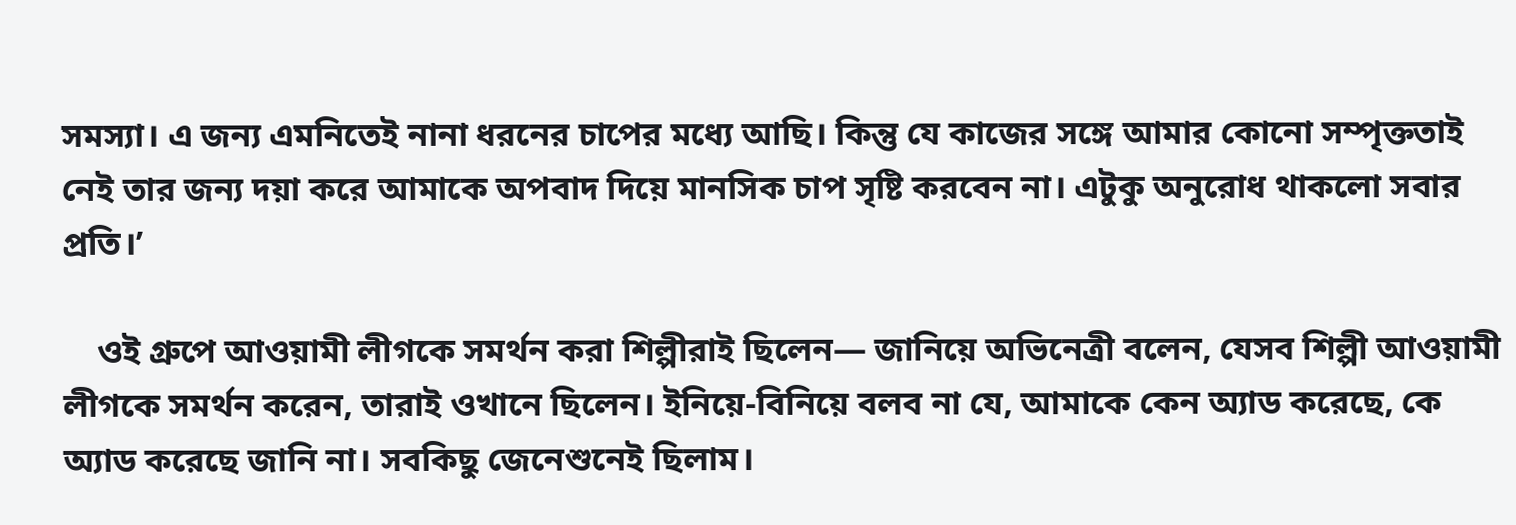সমস্যা। এ জন্য এমনিতেই নানা ধরনের চাপের মধ্যে আছি। কিন্তু যে কাজের সঙ্গে আমার কোনো সম্পৃক্ততাই নেই তার জন্য দয়া করে আমাকে অপবাদ দিয়ে মানসিক চাপ সৃষ্টি করবেন না। এটুকু অনুরোধ থাকলো সবার প্রতি।’

    ওই গ্রুপে আওয়ামী লীগকে সমর্থন করা শিল্পীরাই ছিলেন— জানিয়ে অভিনেত্রী বলেন, যেসব শিল্পী আওয়ামী লীগকে সমর্থন করেন, তারাই ওখানে ছিলেন। ইনিয়ে-বিনিয়ে বলব না যে, আমাকে কেন অ্যাড করেছে, কে অ্যাড করেছে জানি না। সবকিছু জেনেশুনেই ছিলাম।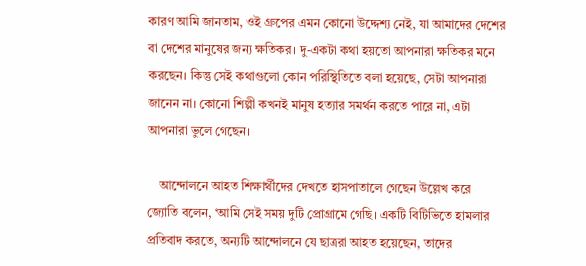কারণ আমি জানতাম, ওই গ্রুপের এমন কোনো উদ্দেশ্য নেই, যা আমাদের দেশের বা দেশের মানুষের জন্য ক্ষতিকর। দু-একটা কথা হয়তো আপনারা ক্ষতিকর মনে করছেন। কিন্তু সেই কথাগুলো কোন পরিস্থিতিতে বলা হয়েছে, সেটা আপনারা জানেন না। কোনো শিল্পী কখনই মানুষ হত্যার সমর্থন করতে পারে না, এটা আপনারা ভুলে গেছেন।

    আন্দোলনে আহত শিক্ষার্থীদের দেখতে হাসপাতালে গেছেন উল্লেখ করে জ্যোতি বলেন, ‘আমি সেই সময় দুটি প্রোগ্রামে গেছি। একটি বিটিভিতে হামলার প্রতিবাদ করতে, অন্যটি আন্দোলনে যে ছাত্ররা আহত হয়েছেন, তাদের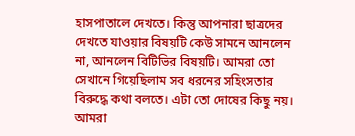হাসপাতালে দেখতে। কিন্তু আপনারা ছাত্রদের দেখতে যাওয়ার বিষয়টি কেউ সামনে আনলেন না, আনলেন বিটিভির বিষয়টি। আমরা তো সেখানে গিয়েছিলাম সব ধরনের সহিংসতার বিরুদ্ধে কথা বলতে। এটা তো দোষের কিছু নয়। আমরা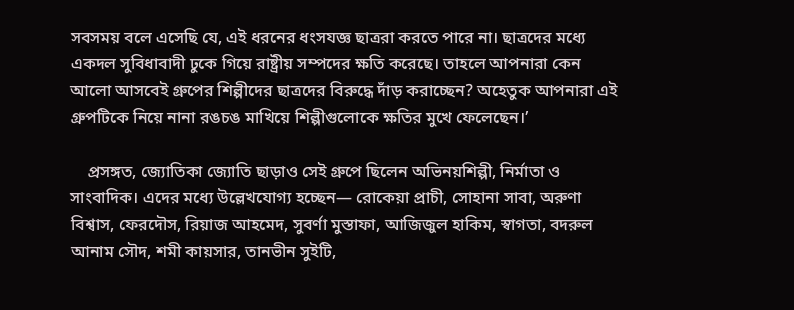সবসময় বলে এসেছি যে, এই ধরনের ধংসযজ্ঞ ছাত্ররা করতে পারে না। ছাত্রদের মধ্যে একদল সুবিধাবাদী ঢুকে গিয়ে রাষ্ট্রীয় সম্পদের ক্ষতি করেছে। তাহলে আপনারা কেন আলো আসবেই গ্রুপের শিল্পীদের ছাত্রদের বিরুদ্ধে দাঁড় করাচ্ছেন? অহেতুক আপনারা এই গ্রুপটিকে নিয়ে নানা রঙচঙ মাখিয়ে শিল্পীগুলোকে ক্ষতির মুখে ফেলেছেন।’

    প্রসঙ্গত, জ্যোতিকা জ্যোতি ছাড়াও সেই গ্রুপে ছিলেন অভিনয়শিল্পী, নির্মাতা ও সাংবাদিক। এদের মধ্যে উল্লেখযোগ্য হচ্ছেন— রোকেয়া প্রাচী, সোহানা সাবা, অরুণা বিশ্বাস, ফেরদৌস, রিয়াজ আহমেদ, সুবর্ণা মুস্তাফা, আজিজুল হাকিম, স্বাগতা, বদরুল আনাম সৌদ, শমী কায়সার, তানভীন সুইটি,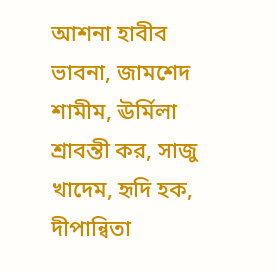আশনা হাবীব ভাবনা, জামশেদ শামীম, ঊর্মিলা শ্রাবন্তী কর, সাজু খাদেম, হৃদি হক, দীপান্বিতা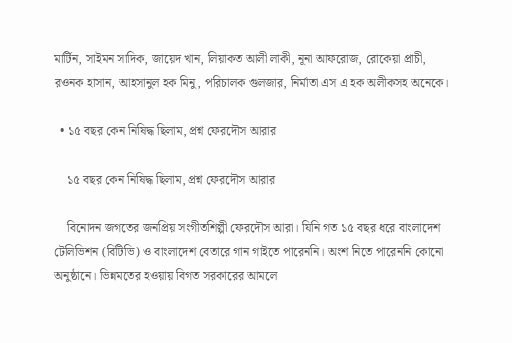মার্টিন, সাইমন সাদিক, জায়েদ খান, লিয়াকত আলী লাকী, নূনা আফরোজ, রোকেয়া প্রাচী, রওনক হাসান, আহসানুল হক মিনু, পরিচালক গুলজার, নির্মাতা এস এ হক অলীকসহ অনেকে।

  • ১৫ বছর কেন নিষিদ্ধ ছিলাম, প্রশ্ন ফেরদৌস আরার

    ১৫ বছর কেন নিষিদ্ধ ছিলাম, প্রশ্ন ফেরদৌস আরার

    বিনোদন জগতের জনপ্রিয় সংগীতশিল্পী ফেরদৌস আরা। যিনি গত ১৫ বছর ধরে বাংলাদেশ টেলিভিশন (বিটিভি) ও বাংলাদেশ বেতারে গান গাইতে পারেননি। অংশ নিতে পারেননি কোনো অনুষ্ঠানে। ভিন্নমতের হওয়ায় বিগত সরকারের আমলে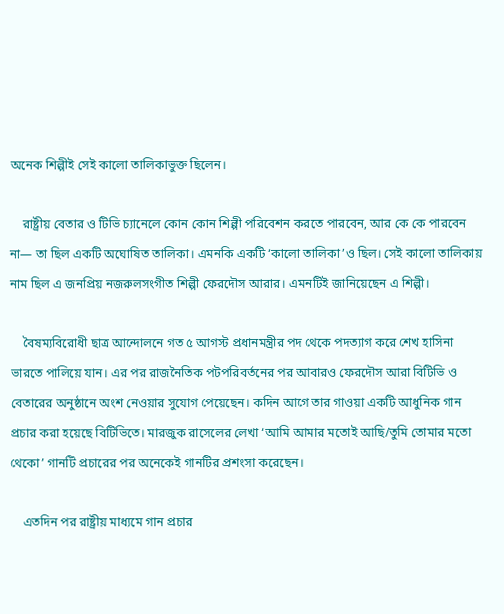অনেক শিল্পীই সেই কালো তালিকাভুক্ত ছিলেন।

    রাষ্ট্রীয় বেতার ও টিভি চ্যানেলে কোন কোন শিল্পী পরিবেশন করতে পারবেন, আর কে কে পারবেন না— তা ছিল একটি অঘোষিত তালিকা। এমনকি একটি ‘কালো তালিকা’ও ছিল। সেই কালো তালিকায় নাম ছিল এ জনপ্রিয় নজরুলসংগীত শিল্পী ফেরদৌস আরার। এমনটিই জানিয়েছেন এ শিল্পী।

    বৈষম্যবিরোধী ছাত্র আন্দোলনে গত ৫ আগস্ট প্রধানমন্ত্রীর পদ থেকে পদত্যাগ করে শেখ হাসিনা ভারতে পালিয়ে যান। এর পর রাজনৈতিক পটপরিবর্তনের পর আবারও ফেরদৌস আরা বিটিভি ও বেতারের অনুষ্ঠানে অংশ নেওয়ার সুযোগ পেয়েছেন। কদিন আগে তার গাওয়া একটি আধুনিক গান প্রচার করা হয়েছে বিটিভিতে। মারজুক রাসেলের লেখা ‘আমি আমার মতোই আছি/তুমি তোমার মতো থেকো’ গানটি প্রচারের পর অনেকেই গানটির প্রশংসা করেছেন।

    এতদিন পর রাষ্ট্রীয় মাধ্যমে গান প্রচার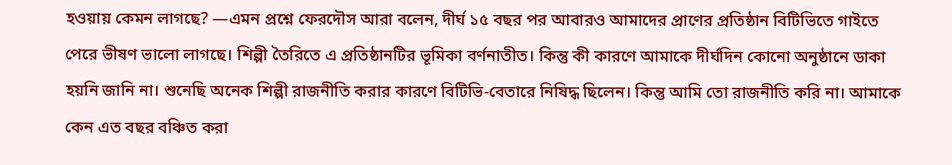হওয়ায় কেমন লাগছে? —এমন প্রশ্নে ফেরদৌস আরা বলেন, দীর্ঘ ১৫ বছর পর আবারও আমাদের প্রাণের প্রতিষ্ঠান বিটিভিতে গাইতে পেরে ভীষণ ভালো লাগছে। শিল্পী তৈরিতে এ প্রতিষ্ঠানটির ভূমিকা বর্ণনাতীত। কিন্তু কী কারণে আমাকে দীর্ঘদিন কোনো অনুষ্ঠানে ডাকা হয়নি জানি না। শুনেছি অনেক শিল্পী রাজনীতি করার কারণে বিটিভি-বেতারে নিষিদ্ধ ছিলেন। কিন্তু আমি তো রাজনীতি করি না। আমাকে কেন এত বছর বঞ্চিত করা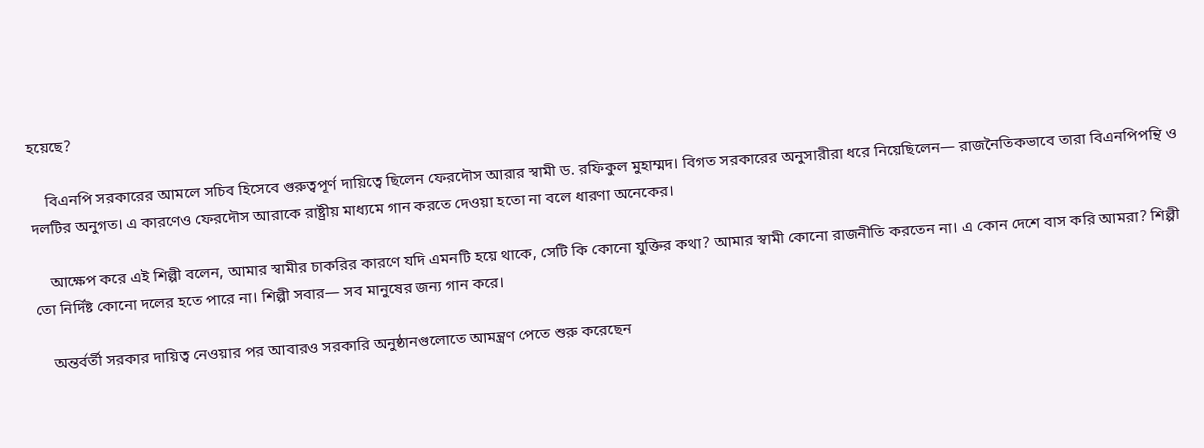হয়েছে?

    বিএনপি সরকারের আমলে সচিব হিসেবে গুরুত্বপূর্ণ দায়িত্বে ছিলেন ফেরদৌস আরার স্বামী ড. রফিকুল মুহাম্মদ। বিগত সরকারের অনুসারীরা ধরে নিয়েছিলেন— রাজনৈতিকভাবে তারা বিএনপিপন্থি ও দলটির অনুগত। এ কারণেও ফেরদৌস আরাকে রাষ্ট্রীয় মাধ্যমে গান করতে দেওয়া হতো না বলে ধারণা অনেকের।

    আক্ষেপ করে এই শিল্পী বলেন, আমার স্বামীর চাকরির কারণে যদি এমনটি হয়ে থাকে, সেটি কি কোনো যুক্তির কথা? আমার স্বামী কোনো রাজনীতি করতেন না। এ কোন দেশে বাস করি আমরা? শিল্পী তো নির্দিষ্ট কোনো দলের হতে পারে না। শিল্পী সবার— সব মানুষের জন্য গান করে।

    অন্তর্বর্তী সরকার দায়িত্ব নেওয়ার পর আবারও সরকারি অনুষ্ঠানগুলোতে আমন্ত্রণ পেতে শুরু করেছেন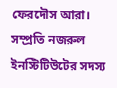ফেরদৌস আরা। সম্প্রতি নজরুল ইনস্টিটিউটের সদস্য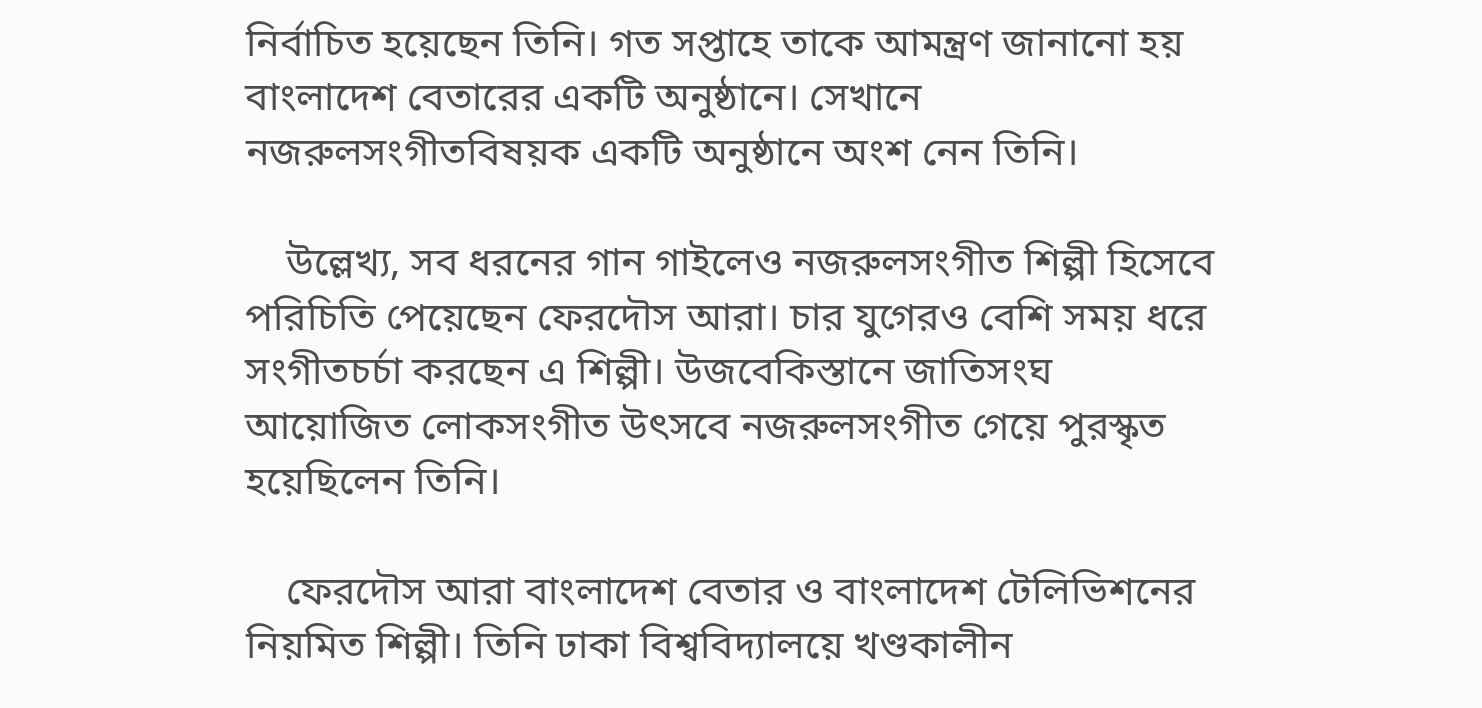নির্বাচিত হয়েছেন তিনি। গত সপ্তাহে তাকে আমন্ত্রণ জানানো হয় বাংলাদেশ বেতারের একটি অনুষ্ঠানে। সেখানে নজরুলসংগীতবিষয়ক একটি অনুষ্ঠানে অংশ নেন তিনি।

    উল্লেখ্য, সব ধরনের গান গাইলেও নজরুলসংগীত শিল্পী হিসেবে পরিচিতি পেয়েছেন ফেরদৌস আরা। চার যুগেরও বেশি সময় ধরে সংগীতচর্চা করছেন এ শিল্পী। উজবেকিস্তানে জাতিসংঘ আয়োজিত লোকসংগীত উৎসবে নজরুলসংগীত গেয়ে পুরস্কৃত হয়েছিলেন তিনি।

    ফেরদৌস আরা বাংলাদেশ বেতার ও বাংলাদেশ টেলিভিশনের নিয়মিত শিল্পী। তিনি ঢাকা বিশ্ববিদ্যালয়ে খণ্ডকালীন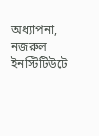অধ্যাপনা, নজরুল ইনস্টিটিউটে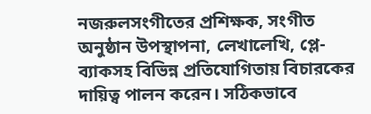নজরুলসংগীতের প্রশিক্ষক, সংগীত অনুষ্ঠান উপস্থাপনা, লেখালেখি, প্লে-ব্যাকসহ বিভিন্ন প্রতিযোগিতায় বিচারকের দায়িত্ব পালন করেন। সঠিকভাবে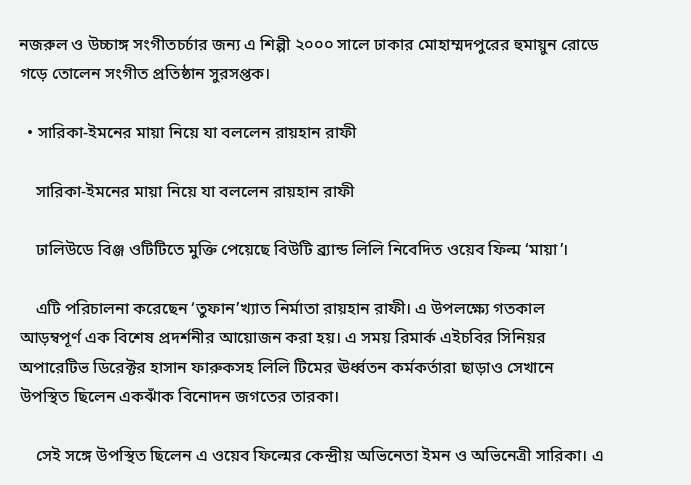নজরুল ও উচ্চাঙ্গ সংগীতচর্চার জন্য এ শিল্পী ২০০০ সালে ঢাকার মোহাম্মদপুরের হুমায়ুন রোডে গড়ে তোলেন সংগীত প্রতিষ্ঠান সুরসপ্তক।

  • সারিকা-ইমনের মায়া নিয়ে যা বললেন রায়হান রাফী

    সারিকা-ইমনের মায়া নিয়ে যা বললেন রায়হান রাফী

    ঢালিউডে বিঞ্জ ওটিটিতে মুক্তি পেয়েছে বিউটি ব্র্যান্ড লিলি নিবেদিত ওয়েব ফিল্ম ‘মায়া’।

    এটি পরিচালনা করেছেন ‘তুফান’খ্যাত নির্মাতা রায়হান রাফী। এ উপলক্ষ্যে গতকাল আড়ম্বপূর্ণ এক বিশেষ প্রদর্শনীর আয়োজন করা হয়। এ সময় রিমার্ক এইচবির সিনিয়র অপারেটিভ ডিরেক্টর হাসান ফারুকসহ লিলি টিমের ঊর্ধ্বতন কর্মকর্তারা ছাড়াও সেখানে উপস্থিত ছিলেন একঝাঁক বিনোদন জগতের তারকা।

    সেই সঙ্গে উপস্থিত ছিলেন এ ওয়েব ফিল্মের কেন্দ্রীয় অভিনেতা ইমন ও অভিনেত্রী সারিকা। এ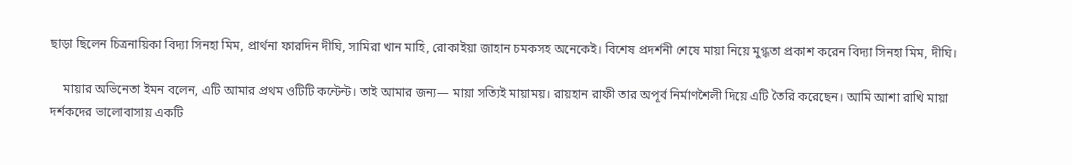ছাড়া ছিলেন চিত্রনায়িকা বিদ্যা সিনহা মিম, প্রার্থনা ফারদিন দীঘি, সামিরা খান মাহি, রোকাইয়া জাহান চমকসহ অনেকেই। বিশেষ প্রদর্শনী শেষে মায়া নিয়ে মুগ্ধতা প্রকাশ করেন বিদ্যা সিনহা মিম, দীঘি।

    মায়ার অভিনেতা ইমন বলেন, এটি আমার প্রথম ওটিটি কন্টেন্ট। তাই আমার জন্য— মায়া সত্যিই মায়াময়। রায়হান রাফী তার অপূর্ব নির্মাণশৈলী দিয়ে এটি তৈরি করেছেন। আমি আশা রাখি মায়া দর্শকদের ভালোবাসায় একটি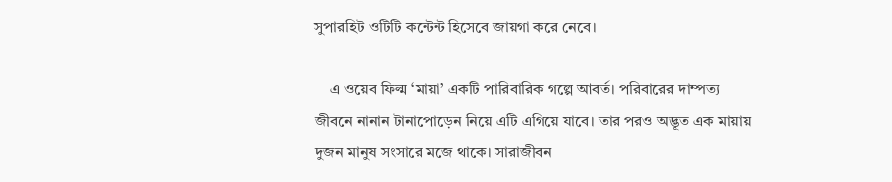সুপারহিট ওটিটি কন্টেন্ট হিসেবে জায়গা করে নেবে।

    এ ওয়েব ফিল্ম ‘মায়া’ একটি পারিবারিক গল্পে আবর্ত। পরিবারের দাম্পত্য জীবনে নানান টানাপোড়েন নিয়ে এটি এগিয়ে যাবে। তার পরও অদ্ভূত এক মায়ায় দুজন মানুষ সংসারে মজে থাকে। সারাজীবন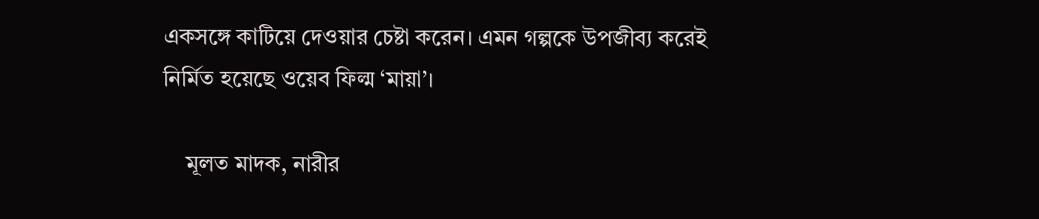একসঙ্গে কাটিয়ে দেওয়ার চেষ্টা করেন। এমন গল্পকে উপজীব্য করেই নির্মিত হয়েছে ওয়েব ফিল্ম ‘মায়া’।

    মূলত মাদক, নারীর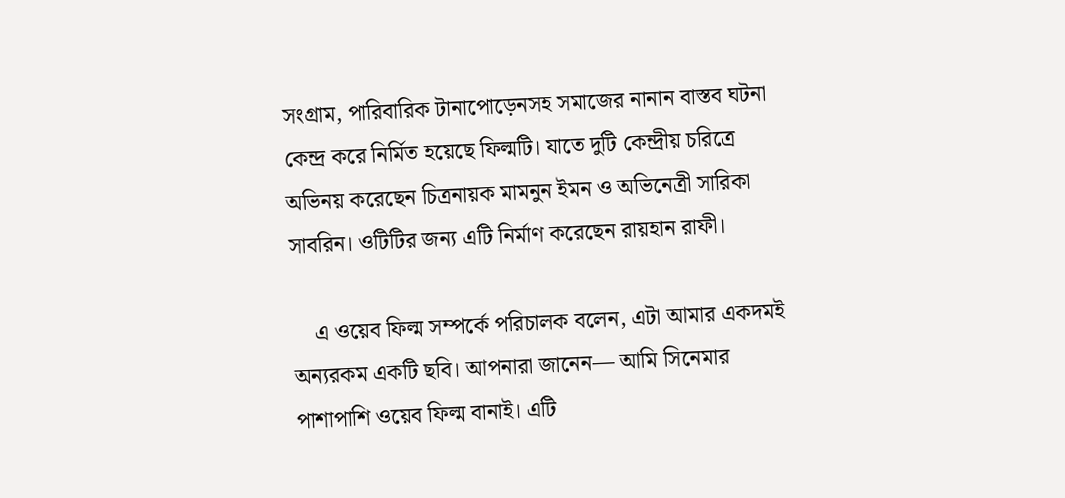সংগ্রাম, পারিবারিক টানাপোড়েনসহ সমাজের নানান বাস্তব ঘটনা কেন্দ্র করে নির্মিত হয়েছে ফিল্মটি। যাতে দুটি কেন্দ্রীয় চরিত্রে অভিনয় করেছেন চিত্রনায়ক মামনুন ইমন ও অভিনেত্রী সারিকা সাবরিন। ওটিটির জন্য এটি নির্মাণ করেছেন রায়হান রাফী।

    এ ওয়েব ফিল্ম সম্পর্কে পরিচালক বলেন, এটা আমার একদমই অন্যরকম একটি ছবি। আপনারা জানেন— আমি সিনেমার পাশাপাশি ওয়েব ফিল্ম বানাই। এটি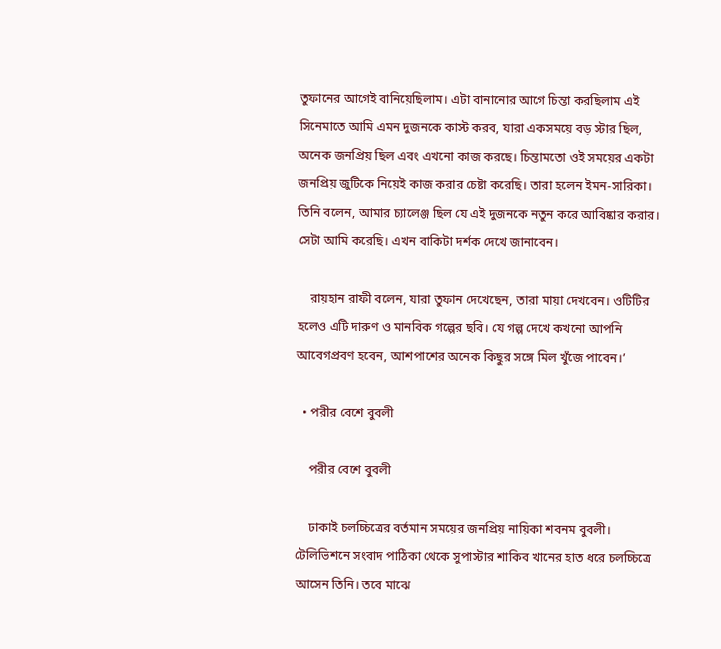তুফানের আগেই বানিয়েছিলাম। এটা বানানোর আগে চিন্তা করছিলাম এই সিনেমাতে আমি এমন দুজনকে কাস্ট করব, যারা একসময়ে বড় স্টার ছিল, অনেক জনপ্রিয় ছিল এবং এখনো কাজ করছে। চিন্তামতো ওই সময়ের একটা জনপ্রিয় জুটিকে নিয়েই কাজ করার চেষ্টা করেছি। তারা হলেন ইমন-সারিকা। তিনি বলেন, আমার চ্যালেঞ্জ ছিল যে এই দুজনকে নতুন করে আবিষ্কার করার। সেটা আমি করেছি। এখন বাকিটা দর্শক দেখে জানাবেন।

    রায়হান রাফী বলেন, যারা তুফান দেখেছেন, তারা মায়া দেখবেন। ওটিটির হলেও এটি দারুণ ও মানবিক গল্পের ছবি। যে গল্প দেখে কখনো আপনি আবেগপ্রবণ হবেন, আশপাশের অনেক কিছুর সঙ্গে মিল খুঁজে পাবেন।’

  • পরীর বেশে বুবলী

    পরীর বেশে বুবলী

    ঢাকাই চলচ্চিত্রের বর্তমান সময়ের জনপ্রিয় নায়িকা শবনম বুবলী। টেলিভিশনে সংবাদ পাঠিকা থেকে সুপাস্টার শাকিব খানের হাত ধরে চলচ্চিত্রে আসেন তিনি। তবে মাঝে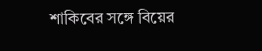শাকিবের সঙ্গে বিয়ের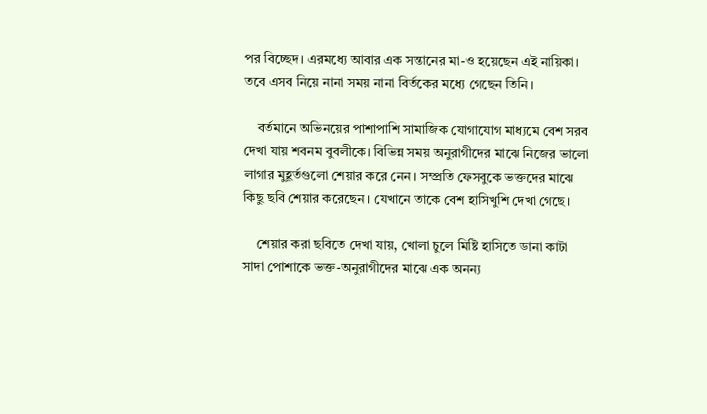পর বিচ্ছেদ। এরমধ্যে আবার এক সন্তানের মা-ও হয়েছেন এই নায়িকা। তবে এসব নিয়ে নানা সময় নানা বির্তকের মধ্যে গেছেন তিনি।

    বর্তমানে অভিনয়ের পাশাপাশি সামাজিক যোগাযোগ মাধ্যমে বেশ সরব দেখা যায় শবনম বুবলীকে। বিভিন্ন সময় অনুরাগীদের মাঝে নিজের ভালো লাগার মুহূর্তগুলো শেয়ার করে নেন। সম্প্রতি ফেসবুকে ভক্তদের মাঝে কিছু ছবি শেয়ার করেছেন। যেখানে তাকে বেশ হাসিখুশি দেখা গেছে।

    শেয়ার করা ছবিতে দেখা যায়, খোলা চুলে মিষ্টি হাসিতে ডানা কাটা সাদা পোশাকে ভক্ত-অনুরাগীদের মাঝে এক অনন্য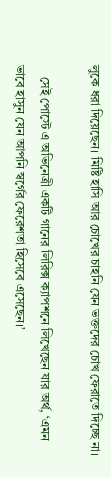লুকে ধরা দিয়েছেন। মিষ্টি হাসি আর চোখের চাহনি যেন ভক্তদের চোখ ফেরাতে দিচ্ছে না।

    সেই পোস্টে এ অভিনেত্রী একটি গানের লিরিক্স ক্যাপশনে লিখেছেন যার অর্থ, ‘এমন ভাবে হাসুন যেন আপনি স্বর্গের ফেরেশতা হিসেবে এসেছেন।’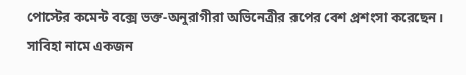পোস্টের কমেন্ট বক্সে ভক্ত-অনুরাগীরা অভিনেত্রীর রূপের বেশ প্রশংসা করেছেন। সাবিহা নামে একজন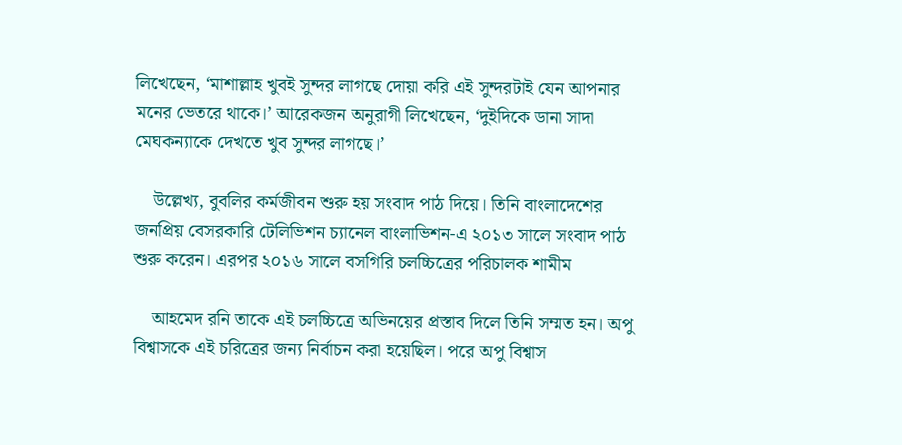লিখেছেন, ‘মাশাল্লাহ খুবই সুন্দর লাগছে দোয়া করি এই সুন্দরটাই যেন আপনার মনের ভেতরে থাকে।’ আরেকজন অনুরাগী লিখেছেন, ‘দুইদিকে ডানা সাদা মেঘকন্যাকে দেখতে খুব সুন্দর লাগছে।’

    উল্লেখ্য, বুবলির কর্মজীবন শুরু হয় সংবাদ পাঠ দিয়ে। তিনি বাংলাদেশের জনপ্রিয় বেসরকারি টেলিভিশন চ্যানেল বাংলাভিশন-এ ২০১৩ সালে সংবাদ পাঠ শুরু করেন। এরপর ২০১৬ সালে বসগিরি চলচ্চিত্রের পরিচালক শামীম

    আহমেদ রনি তাকে এই চলচ্চিত্রে অভিনয়ের প্রস্তাব দিলে তিনি সম্মত হন। অপু বিশ্বাসকে এই চরিত্রের জন্য নির্বাচন করা হয়েছিল। পরে অপু বিশ্বাস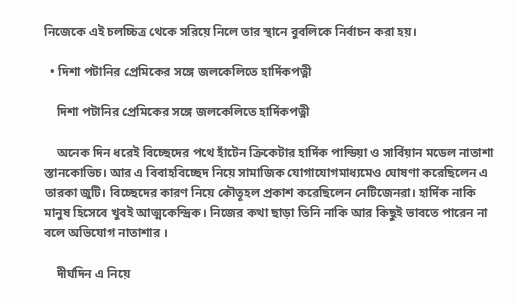নিজেকে এই চলচ্চিত্র থেকে সরিয়ে নিলে তার স্থানে বুবলিকে নির্বাচন করা হয়।

  • দিশা পটানির প্রেমিকের সঙ্গে জলকেলিতে হার্দিকপত্নী

    দিশা পটানির প্রেমিকের সঙ্গে জলকেলিতে হার্দিকপত্নী

    অনেক দিন ধরেই বিচ্ছেদের পথে হাঁটেন ক্রিকেটার হার্দিক পান্ডিয়া ও সার্বিয়ান মডেল নাতাশা স্তানকোভিচ। আর এ বিবাহবিচ্ছেদ নিয়ে সামাজিক যোগাযোগমাধ্যমেও ঘোষণা করেছিলেন এ তারকা জুটি। বিচ্ছেদের কারণ নিয়ে কৌতূহল প্রকাশ করেছিলেন নেটিজেনরা। হার্দিক নাকি মানুষ হিসেবে খুবই আত্মকেন্দ্রিক। নিজের কথা ছাড়া তিনি নাকি আর কিছুই ভাবতে পারেন না বলে অভিযোগ নাতাশার ।

    দীর্ঘদিন এ নিয়ে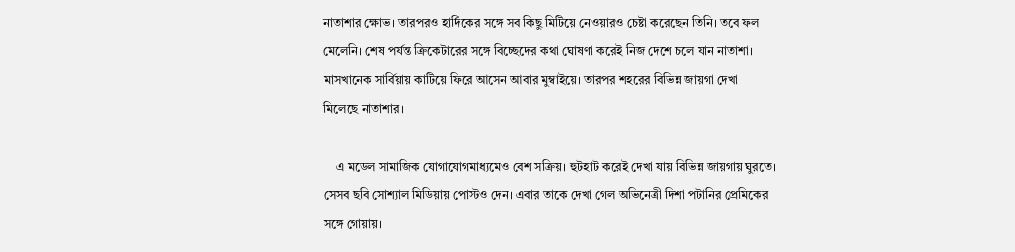নাতাশার ক্ষোভ। তারপরও হার্দিকের সঙ্গে সব কিছু মিটিয়ে নেওয়ারও চেষ্টা করেছেন তিনি। তবে ফল মেলেনি। শেষ পর্যন্ত ক্রিকেটারের সঙ্গে বিচ্ছেদের কথা ঘোষণা করেই নিজ দেশে চলে যান নাতাশা। মাসখানেক সার্বিয়ায় কাটিয়ে ফিরে আসেন আবার মুম্বাইয়ে। তারপর শহরের বিভিন্ন জায়গা দেখা মিলেছে নাতাশার।

    এ মডেল সামাজিক যোগাযোগমাধ্যমেও বেশ সক্রিয়। হুটহাট করেই দেখা যায় বিভিন্ন জায়গায় ঘুরতে। সেসব ছবি সোশ্যাল মিডিয়ায় পোস্টও দেন। এবার তাকে দেখা গেল অভিনেত্রী দিশা পটানির প্রেমিকের সঙ্গে গোয়ায়।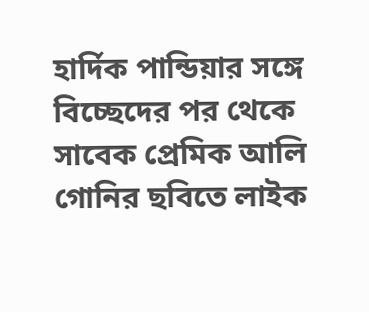হার্দিক পান্ডিয়ার সঙ্গে বিচ্ছেদের পর থেকে সাবেক প্রেমিক আলি গোনির ছবিতে লাইক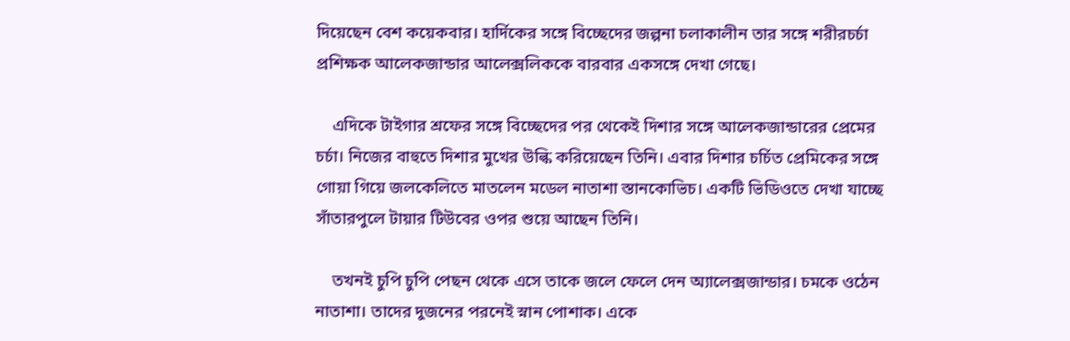দিয়েছেন বেশ কয়েকবার। হার্দিকের সঙ্গে বিচ্ছেদের জল্পনা চলাকালীন তার সঙ্গে শরীরচর্চা প্রশিক্ষক আলেকজান্ডার আলেক্সলিককে বারবার একসঙ্গে দেখা গেছে।

    এদিকে টাইগার শ্রফের সঙ্গে বিচ্ছেদের পর থেকেই দিশার সঙ্গে আলেকজান্ডারের প্রেমের চর্চা। নিজের বাহুতে দিশার মুখের উল্কি করিয়েছেন তিনি। এবার দিশার চর্চিত প্রেমিকের সঙ্গে গোয়া গিয়ে জলকেলিতে মাতলেন মডেল নাতাশা স্তানকোভিচ। একটি ভিডিওতে দেখা যাচ্ছে সাঁতারপুলে টায়ার টিউবের ওপর শুয়ে আছেন তিনি।

    তখনই চুপি চুপি পেছন থেকে এসে তাকে জলে ফেলে দেন অ্যালেক্সজান্ডার। চমকে ওঠেন নাতাশা। তাদের দুজনের পরনেই স্নান পোশাক। একে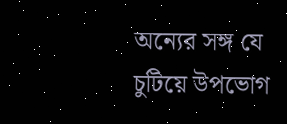অন্যের সঙ্গ যে চুটিয়ে উপভোগ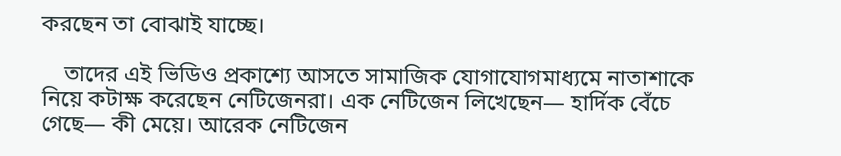করছেন তা বোঝাই যাচ্ছে।

    তাদের এই ভিডিও প্রকাশ্যে আসতে সামাজিক যোগাযোগমাধ্যমে নাতাশাকে নিয়ে কটাক্ষ করেছেন নেটিজেনরা। এক নেটিজেন লিখেছেন— হার্দিক বেঁচে গেছে— কী মেয়ে। আরেক নেটিজেন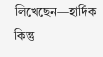লিখেছেন—হার্দিক কিন্তু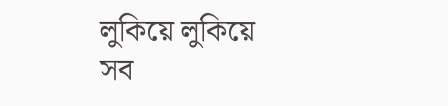লুকিয়ে লুকিয়ে সব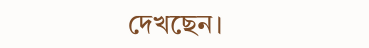দেখছেন।